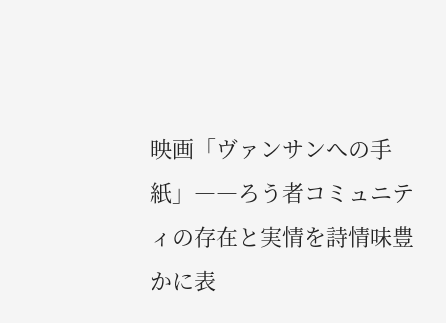映画「ヴァンサンへの手紙」――ろう者コミュニティの存在と実情を詩情味豊かに表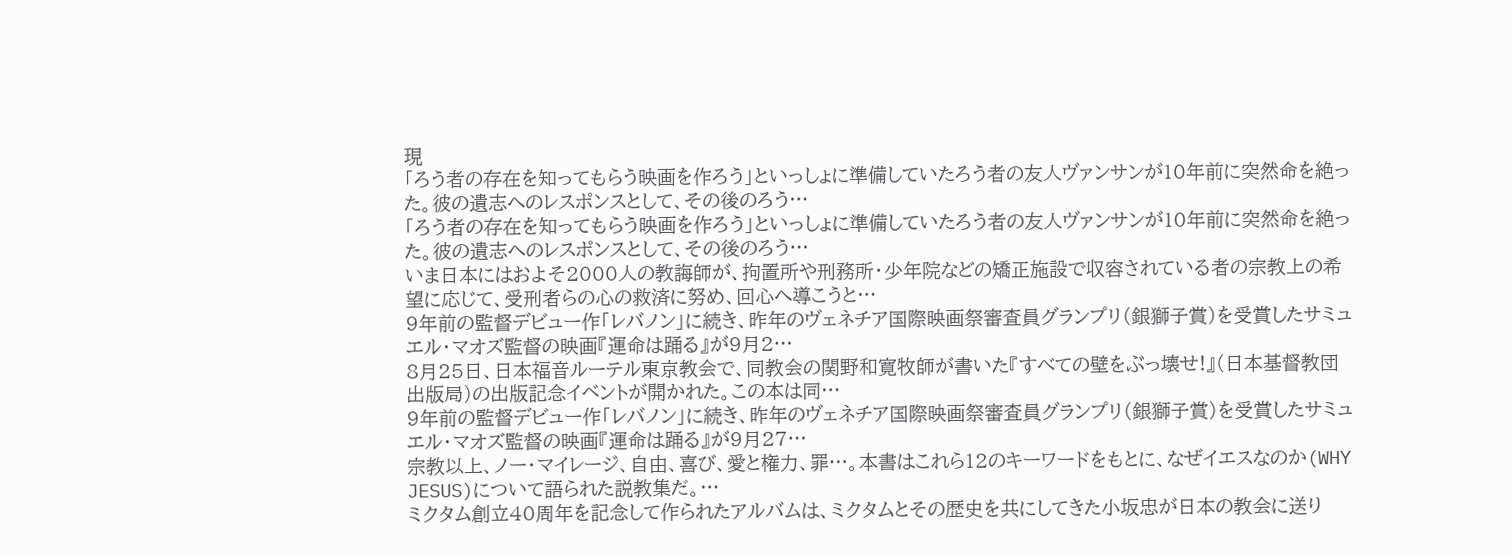現
「ろう者の存在を知ってもらう映画を作ろう」といっしょに準備していたろう者の友人ヴァンサンが10年前に突然命を絶った。彼の遺志へのレスポンスとして、その後のろう…
「ろう者の存在を知ってもらう映画を作ろう」といっしょに準備していたろう者の友人ヴァンサンが10年前に突然命を絶った。彼の遺志へのレスポンスとして、その後のろう…
いま日本にはおよそ2000人の教誨師が、拘置所や刑務所・少年院などの矯正施設で収容されている者の宗教上の希望に応じて、受刑者らの心の救済に努め、回心へ導こうと…
9年前の監督デビュー作「レバノン」に続き、昨年のヴェネチア国際映画祭審査員グランプリ(銀獅子賞)を受賞したサミュエル・マオズ監督の映画『運命は踊る』が9月2…
8月25日、日本福音ルーテル東京教会で、同教会の関野和寛牧師が書いた『すべての壁をぶっ壊せ!』(日本基督教団出版局)の出版記念イベントが開かれた。この本は同…
9年前の監督デビュー作「レバノン」に続き、昨年のヴェネチア国際映画祭審査員グランプリ(銀獅子賞)を受賞したサミュエル・マオズ監督の映画『運命は踊る』が9月27…
宗教以上、ノー・マイレージ、自由、喜び、愛と権力、罪…。本書はこれら12のキーワードをもとに、なぜイエスなのか(WHY JESUS)について語られた説教集だ。…
ミクタム創立40周年を記念して作られたアルバムは、ミクタムとその歴史を共にしてきた小坂忠が日本の教会に送り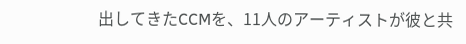出してきたCCMを、11人のアーティストが彼と共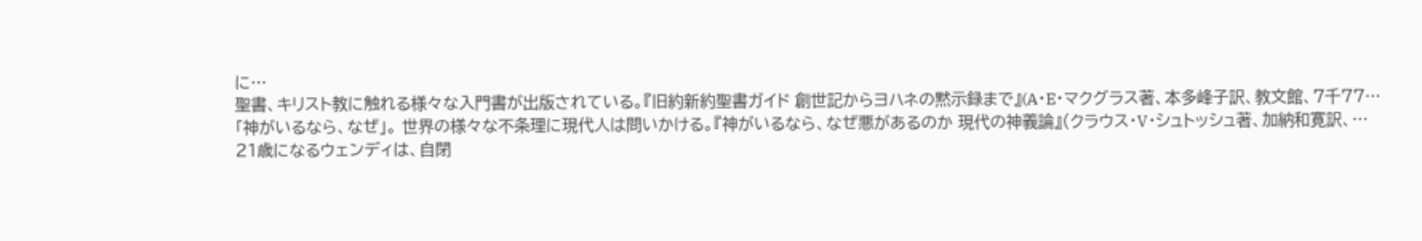に…
聖書、キリスト教に触れる様々な入門書が出版されている。『旧約新約聖書ガイド 創世記からヨハネの黙示録まで』(A・E・マクグラス著、本多峰子訳、教文館、7千77…
「神がいるなら、なぜ」。 世界の様々な不条理に現代人は問いかける。『神がいるなら、なぜ悪があるのか 現代の神義論』(クラウス・V・シュトッシュ著、加納和寛訳、…
21歳になるウェンディは、自閉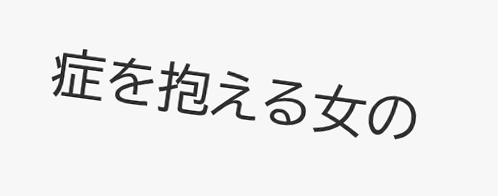症を抱える女の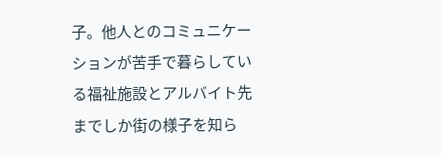子。他人とのコミュニケーションが苦手で暮らしている福祉施設とアルバイト先までしか街の様子を知ら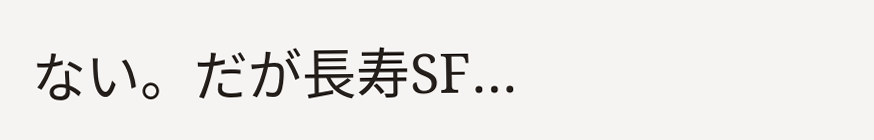ない。だが長寿SF…